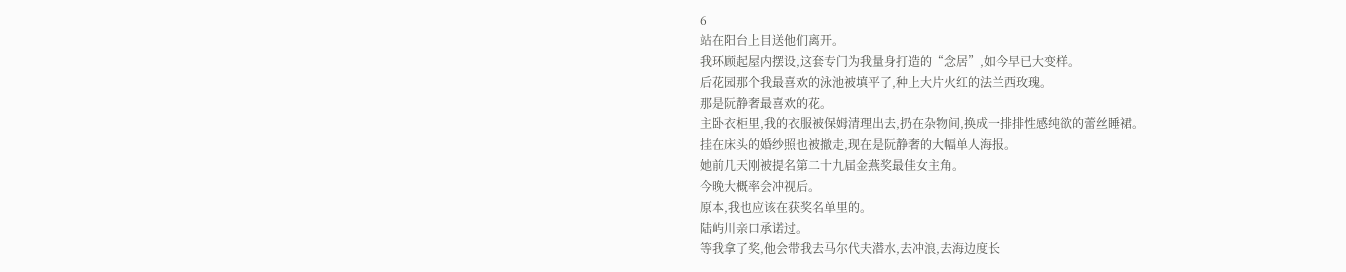6
站在阳台上目送他们离开。
我环顾起屋内摆设,这套专门为我量身打造的“念居”,如今早已大变样。
后花园那个我最喜欢的泳池被填平了,种上大片火红的法兰西玫瑰。
那是阮静奢最喜欢的花。
主卧衣柜里,我的衣服被保姆清理出去,扔在杂物间,换成一排排性感纯欲的蕾丝睡裙。
挂在床头的婚纱照也被撤走,现在是阮静奢的大幅单人海报。
她前几天刚被提名第二十九届金燕奖最佳女主角。
今晚大概率会冲视后。
原本,我也应该在获奖名单里的。
陆屿川亲口承诺过。
等我拿了奖,他会带我去马尔代夫潜水,去冲浪,去海边度长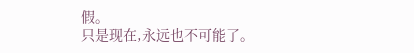假。
只是现在,永远也不可能了。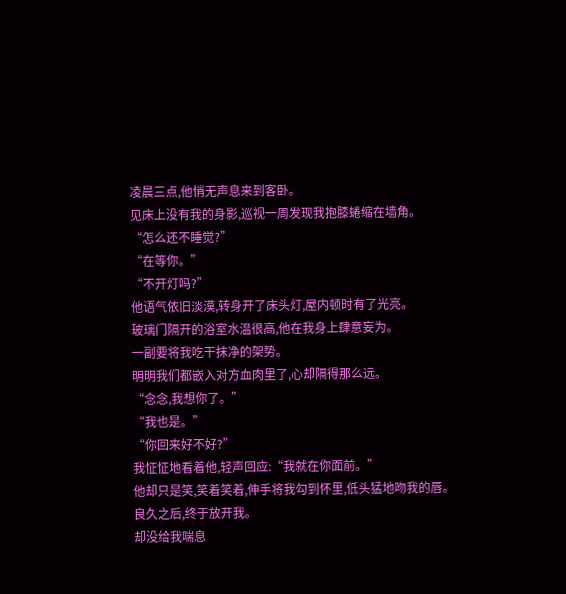凌晨三点,他悄无声息来到客卧。
见床上没有我的身影,巡视一周发现我抱膝蜷缩在墙角。
“怎么还不睡觉?”
“在等你。”
“不开灯吗?”
他语气依旧淡漠,转身开了床头灯,屋内顿时有了光亮。
玻璃门隔开的浴室水温很高,他在我身上肆意妄为。
一副要将我吃干抹净的架势。
明明我们都嵌入对方血肉里了,心却隔得那么远。
“念念,我想你了。”
“我也是。”
“你回来好不好?”
我怔怔地看着他,轻声回应:“我就在你面前。”
他却只是笑,笑着笑着,伸手将我勾到怀里,低头猛地吻我的唇。
良久之后,终于放开我。
却没给我喘息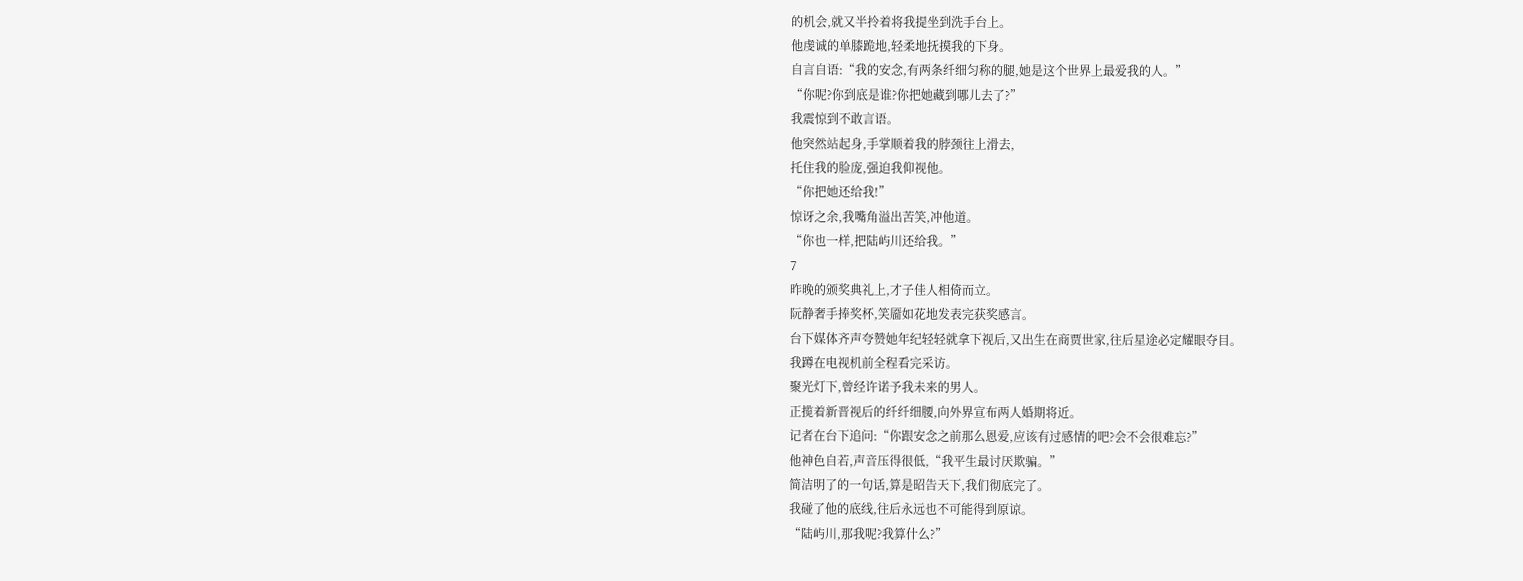的机会,就又半拎着将我提坐到洗手台上。
他虔诚的单膝跪地,轻柔地抚摸我的下身。
自言自语:“我的安念,有两条纤细匀称的腿,她是这个世界上最爱我的人。”
“你呢?你到底是谁?你把她藏到哪儿去了?”
我震惊到不敢言语。
他突然站起身,手掌顺着我的脖颈往上滑去,
托住我的脸庞,强迫我仰视他。
“你把她还给我!”
惊讶之余,我嘴角溢出苦笑,冲他道。
“你也一样,把陆屿川还给我。”
7
昨晚的颁奖典礼上,才子佳人相倚而立。
阮静奢手捧奖杯,笑靥如花地发表完获奖感言。
台下媒体齐声夸赞她年纪轻轻就拿下视后,又出生在商贾世家,往后星途必定耀眼夺目。
我蹲在电视机前全程看完采访。
聚光灯下,曾经许诺予我未来的男人。
正揽着新晋视后的纤纤细腰,向外界宣布两人婚期将近。
记者在台下追问:“你跟安念之前那么恩爱,应该有过感情的吧?会不会很难忘?”
他神色自若,声音压得很低,“我平生最讨厌欺骗。”
简洁明了的一句话,算是昭告天下,我们彻底完了。
我碰了他的底线,往后永远也不可能得到原谅。
“陆屿川,那我呢?我算什么?”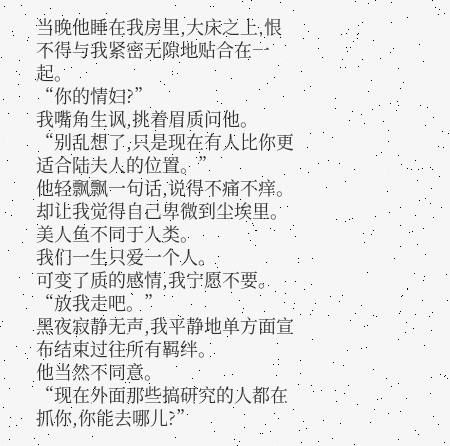当晚他睡在我房里,大床之上,恨不得与我紧密无隙地贴合在一起。
“你的情妇?”
我嘴角生讽,挑着眉质问他。
“别乱想了,只是现在有人比你更适合陆夫人的位置。”
他轻飘飘一句话,说得不痛不痒。
却让我觉得自己卑微到尘埃里。
美人鱼不同于人类。
我们一生只爱一个人。
可变了质的感情,我宁愿不要。
“放我走吧。”
黑夜寂静无声,我平静地单方面宣布结束过往所有羁绊。
他当然不同意。
“现在外面那些搞研究的人都在抓你,你能去哪儿?”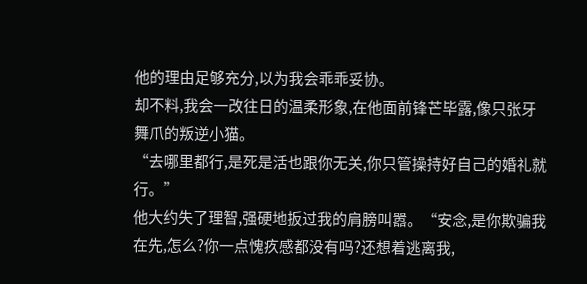他的理由足够充分,以为我会乖乖妥协。
却不料,我会一改往日的温柔形象,在他面前锋芒毕露,像只张牙舞爪的叛逆小猫。
“去哪里都行,是死是活也跟你无关,你只管操持好自己的婚礼就行。”
他大约失了理智,强硬地扳过我的肩膀叫嚣。“安念,是你欺骗我在先,怎么?你一点愧疚感都没有吗?还想着逃离我,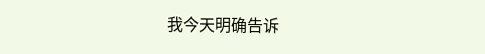我今天明确告诉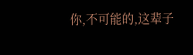你,不可能的,这辈子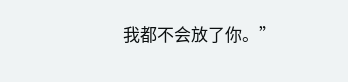我都不会放了你。”